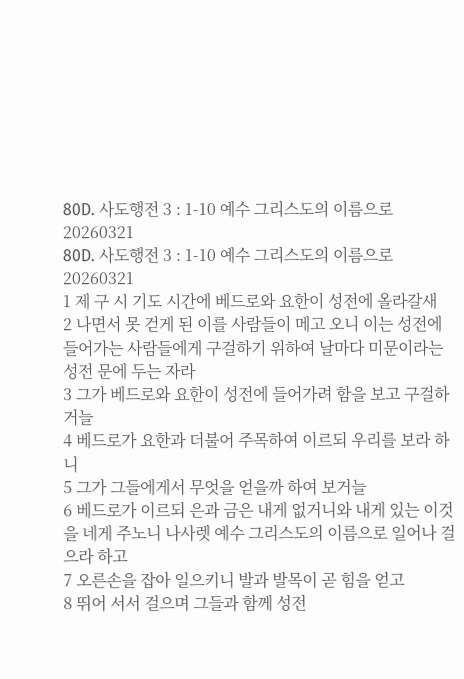80D. 사도행전 3 : 1-10 예수 그리스도의 이름으로 20260321
80D. 사도행전 3 : 1-10 예수 그리스도의 이름으로 20260321
1 제 구 시 기도 시간에 베드로와 요한이 성전에 올라갈새
2 나면서 못 걷게 된 이를 사람들이 메고 오니 이는 성전에 들어가는 사람들에게 구걸하기 위하여 날마다 미문이라는 성전 문에 두는 자라
3 그가 베드로와 요한이 성전에 들어가려 함을 보고 구걸하거늘
4 베드로가 요한과 더불어 주목하여 이르되 우리를 보라 하니
5 그가 그들에게서 무엇을 얻을까 하여 보거늘
6 베드로가 이르되 은과 금은 내게 없거니와 내게 있는 이것을 네게 주노니 나사렛 예수 그리스도의 이름으로 일어나 걸으라 하고
7 오른손을 잡아 일으키니 발과 발목이 곧 힘을 얻고
8 뛰어 서서 걸으며 그들과 함께 성전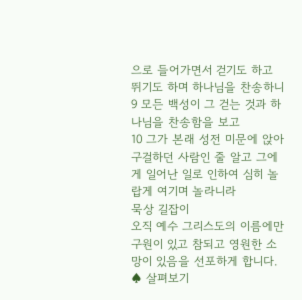으로 들어가면서 걷기도 하고 뛰기도 하며 하나님을 찬송하니
9 모든 백성이 그 걷는 것과 하나님을 찬송함을 보고
10 그가 본래 성전 미문에 앉아 구걸하던 사람인 줄 알고 그에게 일어난 일로 인하여 심히 놀랍게 여기며 놀라니라
묵상 길잡이
오직 예수 그리스도의 이름에만 구원이 있고 참되고 영원한 소망이 있음을 선포하게 합니다.
♠ 살펴보기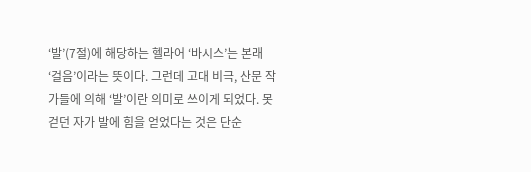‘발’(7절)에 해당하는 헬라어 ‘바시스’는 본래 ‘걸음’이라는 뜻이다. 그런데 고대 비극, 산문 작가들에 의해 ‘발’이란 의미로 쓰이게 되었다. 못 걷던 자가 발에 힘을 얻었다는 것은 단순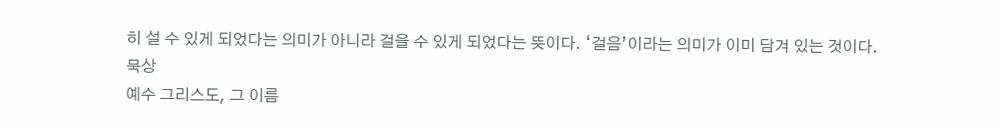히 설 수 있게 되었다는 의미가 아니라 걸을 수 있게 되었다는 뜻이다. ‘걸음’이라는 의미가 이미 담겨 있는 것이다.
묵상
예수 그리스도, 그 이름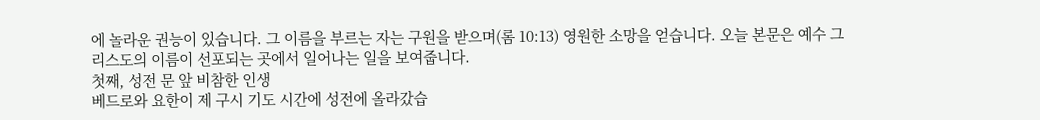에 놀라운 권능이 있습니다. 그 이름을 부르는 자는 구원을 받으며(롬 10:13) 영원한 소망을 얻습니다. 오늘 본문은 예수 그리스도의 이름이 선포되는 곳에서 일어나는 일을 보여줍니다.
첫째, 성전 문 앞 비참한 인생
베드로와 요한이 제 구시 기도 시간에 성전에 올라갔습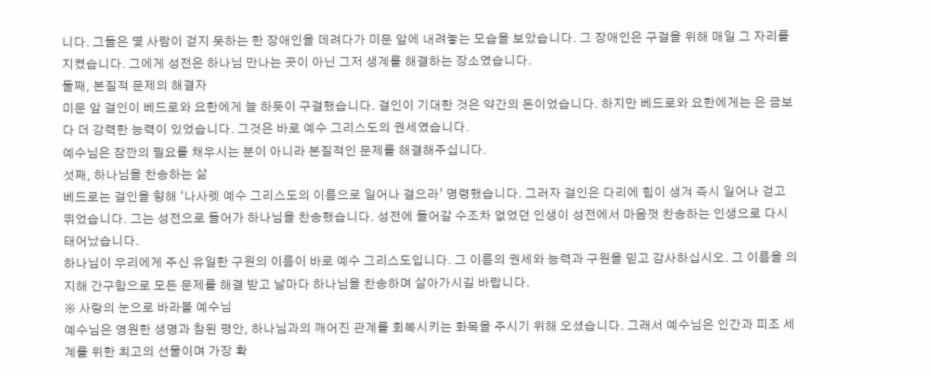니다. 그들은 몇 사람이 걷지 못하는 한 장애인을 데려다가 미문 앞에 내려놓는 모습을 보았습니다. 그 장애인은 구걸을 위해 매일 그 자리를 지켰습니다. 그에게 성전은 하나님 만나는 곳이 아닌 그저 생계를 해결하는 장소였습니다.
둘째, 본질적 문제의 해결자
미문 앞 걸인이 베드로와 요한에게 늘 하듯이 구걸했습니다. 걸인이 기대한 것은 약간의 돈이었습니다. 하지만 베드로와 요한에게는 은 금보다 더 강력한 능력이 있었습니다. 그것은 바로 예수 그리스도의 권세였습니다.
예수님은 잠깐의 필요를 채우시는 분이 아니라 본질적인 문제를 해결해주십니다.
섯째, 하나님을 찬송하는 삶
베드로는 걸인을 향해 ‘나사렛 예수 그리스도의 이름으로 일어나 걸으라’ 명령했습니다. 그러자 걸인은 다리에 힘이 생겨 즉시 일어나 걷고 뛰었습니다. 그는 성전으로 들어가 하나님을 찬송했습니다. 성전에 들어갈 수조차 없었던 인생이 성전에서 마음껏 찬송하는 인생으로 다시 태어났습니다.
하나님이 우리에게 주신 유일한 구원의 이름이 바로 예수 그리스도입니다. 그 이름의 권세와 능력과 구원을 믿고 감사하십시오. 그 이름을 의지해 간구함으로 모든 문제를 해결 받고 날마다 하나님을 찬송하며 살아가시길 바랍니다.
※ 사랑의 눈으로 바라볼 예수님
예수님은 영원한 생명과 참된 평안, 하나님과의 깨어진 관계를 회복시키는 화목을 주시기 위해 오셨습니다. 그래서 예수님은 인간과 피조 세계를 위한 최고의 선물이며 가장 확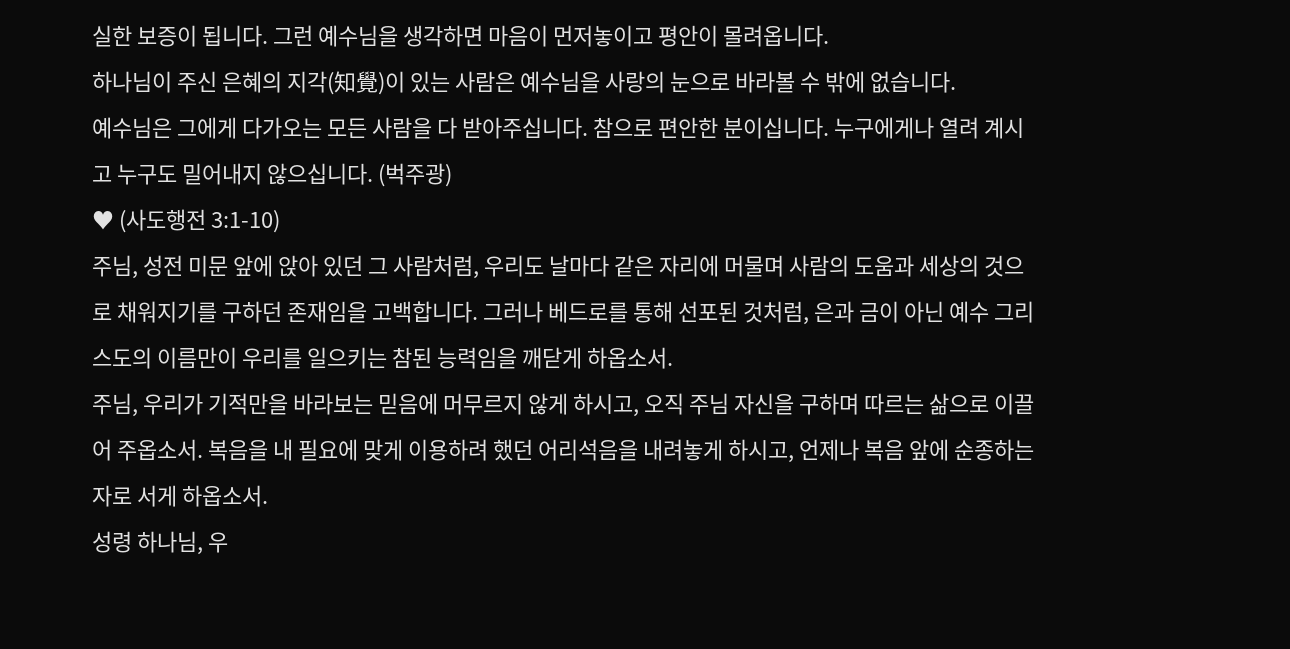실한 보증이 됩니다. 그런 예수님을 생각하면 마음이 먼저놓이고 평안이 몰려옵니다.
하나님이 주신 은혜의 지각(知覺)이 있는 사람은 예수님을 사랑의 눈으로 바라볼 수 밖에 없습니다.
예수님은 그에게 다가오는 모든 사람을 다 받아주십니다. 참으로 편안한 분이십니다. 누구에게나 열려 계시고 누구도 밀어내지 않으십니다. (벅주광)
♥ (사도행전 3:1-10)
주님, 성전 미문 앞에 앉아 있던 그 사람처럼, 우리도 날마다 같은 자리에 머물며 사람의 도움과 세상의 것으로 채워지기를 구하던 존재임을 고백합니다. 그러나 베드로를 통해 선포된 것처럼, 은과 금이 아닌 예수 그리스도의 이름만이 우리를 일으키는 참된 능력임을 깨닫게 하옵소서.
주님, 우리가 기적만을 바라보는 믿음에 머무르지 않게 하시고, 오직 주님 자신을 구하며 따르는 삶으로 이끌어 주옵소서. 복음을 내 필요에 맞게 이용하려 했던 어리석음을 내려놓게 하시고, 언제나 복음 앞에 순종하는 자로 서게 하옵소서.
성령 하나님, 우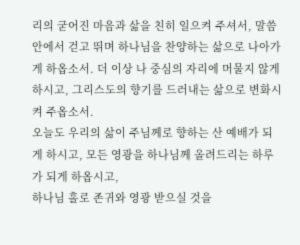리의 굳어진 마음과 삶을 친히 일으켜 주셔서, 말씀 안에서 걷고 뛰며 하나님을 찬양하는 삶으로 나아가게 하옵소서. 더 이상 나 중심의 자리에 머물지 않게 하시고, 그리스도의 향기를 드러내는 삶으로 변화시켜 주옵소서.
오늘도 우리의 삶이 주님께로 향하는 산 예배가 되게 하시고, 모든 영광을 하나님께 올려드리는 하루가 되게 하옵시고,
하나님 홀로 존귀와 영광 받으실 것을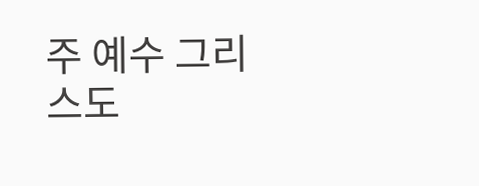주 예수 그리스도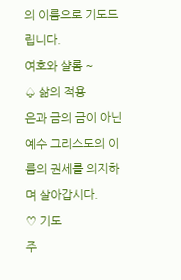의 이름으로 기도드립니다.
여호와 샬롬 ~
♤ 삶의 적용
은과 금의 금이 아닌 예수 그리스도의 이름의 권세를 의지하며 살아갑시다.
♡ 기도
주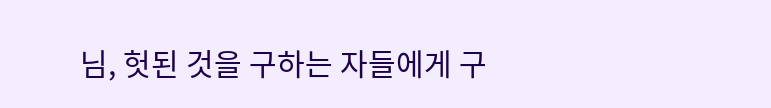님, 헛된 것을 구하는 자들에게 구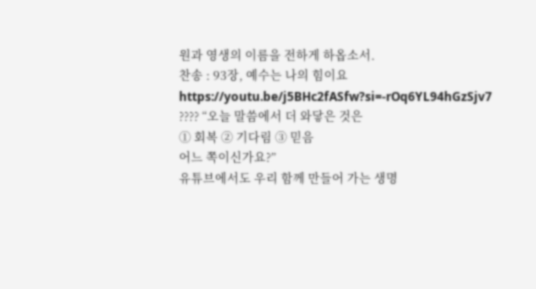원과 영생의 이름을 전하게 하옵소서.
찬송 : 93장, 예수는 나의 힘이요
https://youtu.be/j5BHc2fASfw?si=-rOq6YL94hGzSjv7
???? “오늘 말씀에서 더 와닿은 것은
① 회복 ② 기다림 ③ 믿음
어느 쪽이신가요?”
유튜브에서도 우리 함께 만들어 가는 생명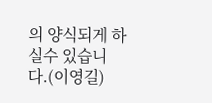의 양식되게 하실수 있습니다.(이영길)